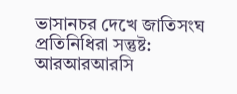ভাসানচর দেখে জাতিসংঘ প্রতিনিধিরা সন্তুষ্ট: আরআরআরসি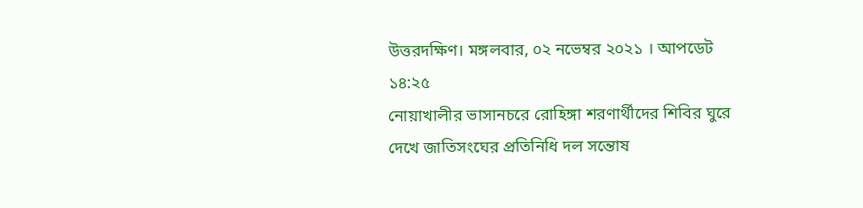উত্তরদক্ষিণ। মঙ্গলবার, ০২ নভেম্বর ২০২১ । আপডেট ১৪:২৫
নোয়াখালীর ভাসানচরে রোহিঙ্গা শরণার্থীদের শিবির ঘুরে দেখে জাতিসংঘের প্রতিনিধি দল সন্তোষ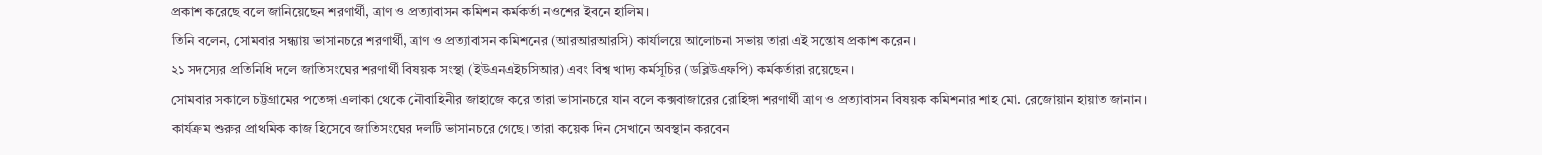প্রকাশ করেছে বলে জানিয়েছেন শরণার্থী, ত্রাণ ও প্রত্যাবাসন কমিশন কর্মকর্তা নওশের ইবনে হালিম।
তিনি বলেন, সোমবার সন্ধ্যায় ভাসানচরে শরণার্থী, ত্রাণ ও প্রত্যাবাসন কমিশনের (আরআরআরসি) কার্যালয়ে আলোচনা সভায় তারা এই সন্তোষ প্রকাশ করেন।
২১ সদস্যের প্রতিনিধি দলে জাতিসংঘের শরণার্থী বিষয়ক সংস্থা (ইউএনএইচসিআর) এবং বিশ্ব খাদ্য কর্মসূচির (ডব্লিউএফপি) কর্মকর্তারা রয়েছেন।
সোমবার সকালে চট্টগ্রামের পতেঙ্গা এলাকা থেকে নৌবাহিনীর জাহাজে করে তারা ভাসানচরে যান বলে কক্সবাজারের রোহিঙ্গা শরণার্থী ত্রাণ ও প্রত্যাবাসন বিষয়ক কমিশনার শাহ মো. রেজোয়ান হায়াত জানান।
কার্যক্রম শুরুর প্রাথমিক কাজ হিসেবে জাতিসংঘের দলটি ভাসানচরে গেছে। তারা কয়েক দিন সেখানে অবস্থান করবেন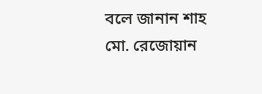বলে জানান শাহ মো. রেজোয়ান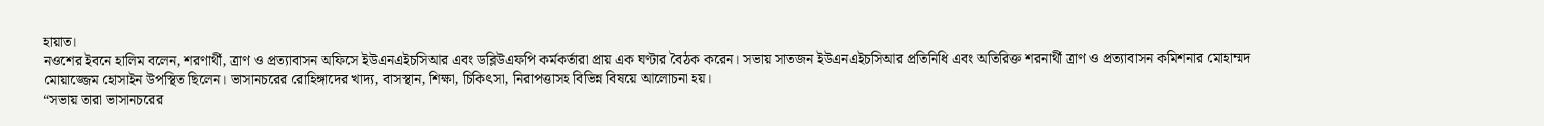হায়াত।
নওশের ইবনে হালিম বলেন, শরণার্থী, ত্রাণ ও প্রত্যাবাসন অফিসে ইউএনএইচসিআর এবং ডব্লিউএফপি কর্মকর্তারা প্রায় এক ঘণ্টার বৈঠক করেন। সভায় সাতজন ইউএনএইচসিআর প্রতিনিধি এবং অতিরিক্ত শরনার্থী ত্রাণ ও প্রত্যাবাসন কমিশনার মোহাম্মদ মোয়াজ্জেম হোসাইন উপস্থিত ছিলেন। ভাসানচরের রোহিঙ্গাদের খাদ্য, বাসস্থান, শিক্ষা, চিকিৎসা, নিরাপত্তাসহ বিভিন্ন বিষয়ে আলোচনা হয়।
“সভায় তারা ভাসানচরের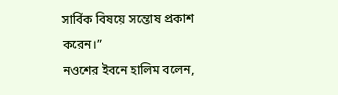সার্বিক বিষয়ে সন্তোষ প্রকাশ করেন।”
নওশের ইবনে হালিম বলেন,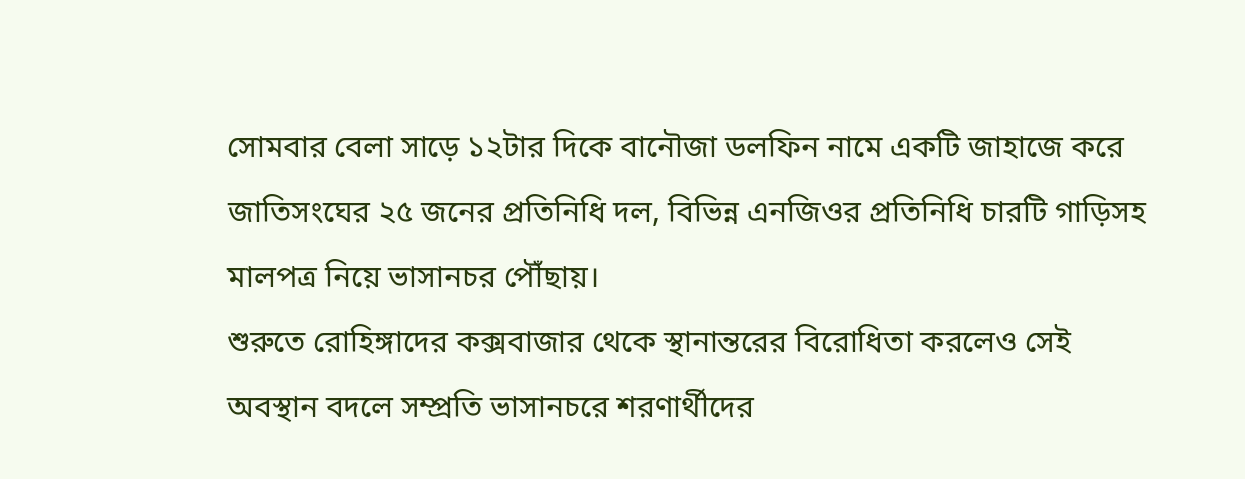সোমবার বেলা সাড়ে ১২টার দিকে বানৌজা ডলফিন নামে একটি জাহাজে করে জাতিসংঘের ২৫ জনের প্রতিনিধি দল, বিভিন্ন এনজিওর প্রতিনিধি চারটি গাড়িসহ মালপত্র নিয়ে ভাসানচর পৌঁছায়।
শুরুতে রোহিঙ্গাদের কক্সবাজার থেকে স্থানান্তরের বিরোধিতা করলেও সেই অবস্থান বদলে সম্প্রতি ভাসানচরে শরণার্থীদের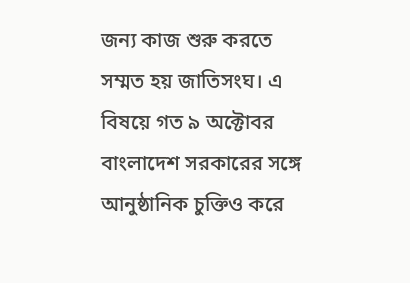জন্য কাজ শুরু করতে সম্মত হয় জাতিসংঘ। এ বিষয়ে গত ৯ অক্টোবর বাংলাদেশ সরকারের সঙ্গে আনুষ্ঠানিক চুক্তিও করে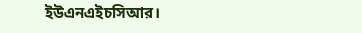ইউএনএইচসিআর।